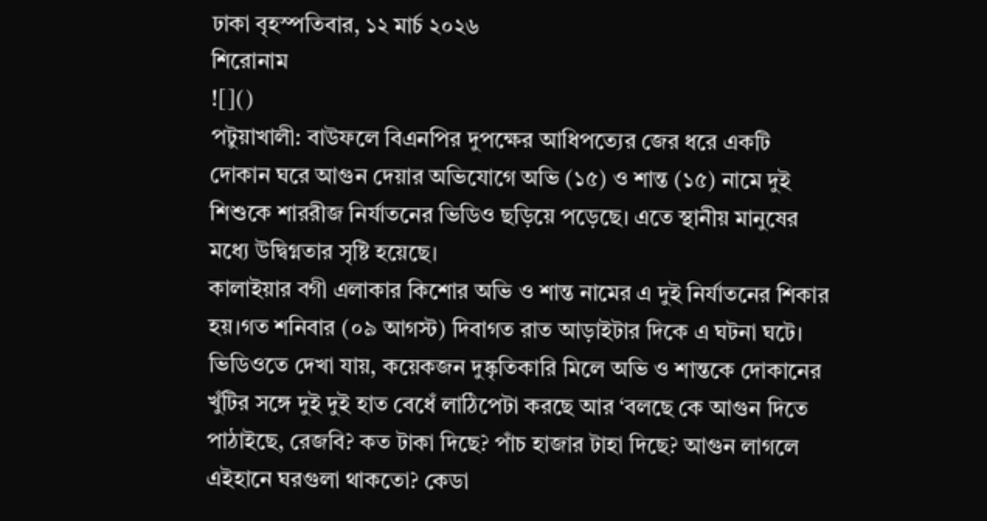ঢাকা বৃহস্পতিবার, ১২ মার্চ ২০২৬
শিরোনাম
![]()
পটুয়াখালী: বাউফলে বিএনপির দুপক্ষের আধিপত্যের জের ধরে একটি দোকান ঘরে আগুন দেয়ার অভিযোগে অভি (১৫) ও শান্ত (১৫) নামে দুই শিশুকে শাররীজ নির্যাতনের ভিডিও ছড়িয়ে পড়েছে। এতে স্থানীয় মানুষের মধ্যে উদ্বিগ্নতার সৃষ্টি হয়েছে।
কালাইয়ার বগী এলাকার কিশোর অভি ও শান্ত নামের এ দুই নির্যাতনের শিকার হয়।গত শনিবার (০৯ আগস্ট) দিবাগত রাত আড়াইটার দিকে এ ঘটনা ঘটে।
ভিডিওতে দেখা যায়, কয়েকজন দুষ্কৃতিকারি মিলে অভি ও শান্তকে দোকানের খুঁটির সঙ্গে দুই দুই হাত বেধেঁ লাঠিপেটা করছে আর ‘বলছে কে আগুন দিতে পাঠাইছে, রেজবি? কত টাকা দিছে? পাঁচ হাজার টাহা দিছে? আগুন লাগলে এইহানে ঘরগুলা থাকতো? কেডা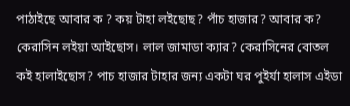পাঠাইছে আবার ক ? কয় টাহা লইছোছ? পাঁচ হাজার? আবার ক? কেরাসিন লইয়া আইছোস। লাল জামাডা ক্যার? কেরাসিনের বোতল কই হালাইছোস? পাচ হাজার টাহার জন্য একটা ঘর পুইর্যা হালাস এইডা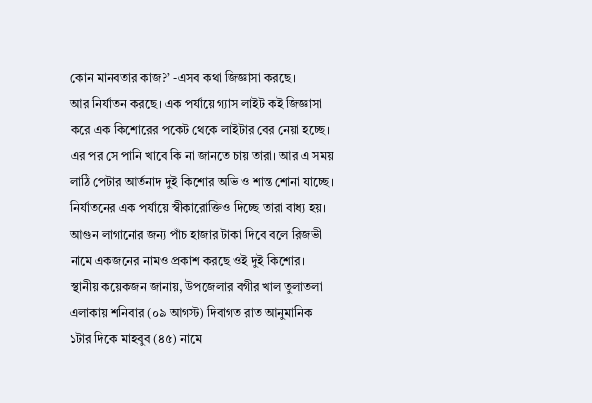কোন মানবতার কাজ?’ -এসব কথা জিজ্ঞাসা করছে।
আর নির্যাতন করছে। এক পর্যায়ে গ্যাস লাইট কই জিজ্ঞাসা করে এক কিশোরের পকেট থেকে লাইটার বের নেয়া হচ্ছে। এর পর সে পানি খাবে কি না জানতে চায় তারা। আর এ সময় লাঠি পেটার আর্তনাদ দুই কিশোর অভি ও শান্ত শোনা যাচ্ছে। নির্যাতনের এক পর্যায়ে স্বীকারোক্তিও দিচ্ছে তারা বাধ্য হয়। আগুন লাগানোর জন্য পাঁচ হাজার টাকা দিবে বলে রিজভী নামে একজনের নামও প্রকাশ করছে ওই দুই কিশোর।
স্থানীয় কয়েকজন জানায়, উপজেলার বগীর খাল তুলাতলা এলাকায় শনিবার (০৯ আগস্ট) দিবাগত রাত আনুমানিক ১টার দিকে মাহবুব (৪৫) নামে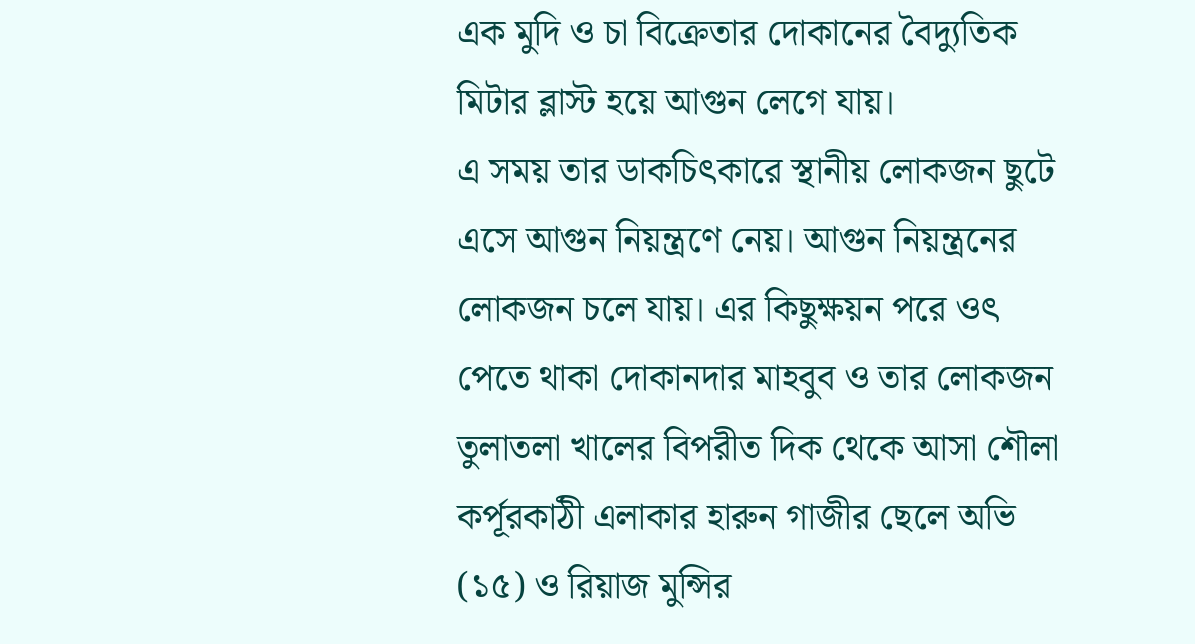এক মুদি ও চা বিক্রেতার দোকানের বৈদ্যুতিক মিটার ব্লাস্ট হয়ে আগুন লেগে যায়।
এ সময় তার ডাকচিৎকারে স্থানীয় লোকজন ছুটে এসে আগুন নিয়ন্ত্রণে নেয়। আগুন নিয়ন্ত্রনের লোকজন চলে যায়। এর কিছুক্ষয়ন পরে ওৎ পেতে থাকা দোকানদার মাহবুব ও তার লোকজন তুলাতলা খালের বিপরীত দিক থেকে আসা শৌলা কর্পূরকাঠী এলাকার হারুন গাজীর ছেলে অভি (১৫) ও রিয়াজ মুন্সির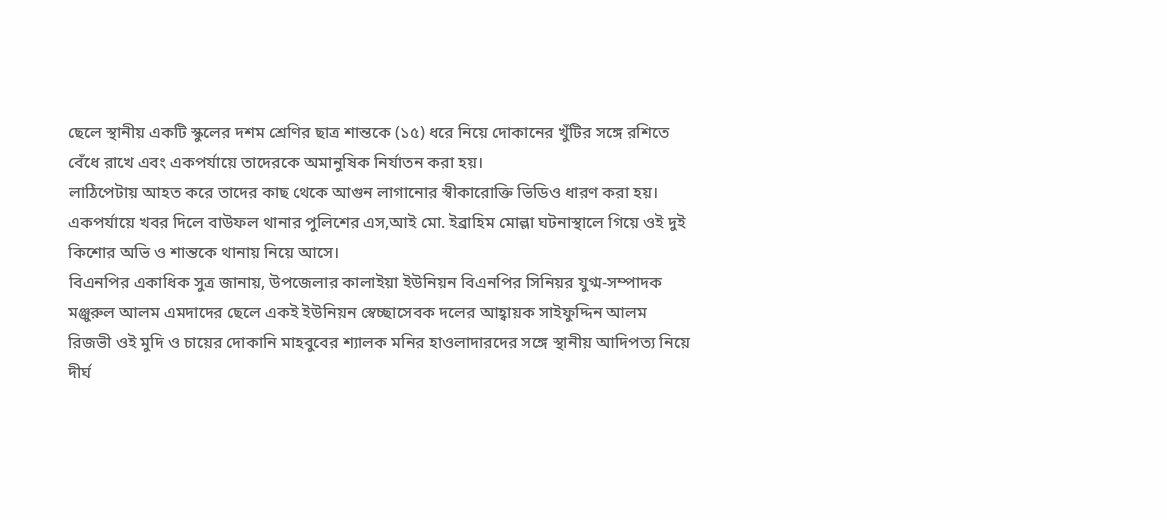ছেলে স্থানীয় একটি স্কুলের দশম শ্রেণির ছাত্র শান্তকে (১৫) ধরে নিয়ে দোকানের খুঁটির সঙ্গে রশিতে বেঁধে রাখে এবং একপর্যায়ে তাদেরকে অমানুষিক নির্যাতন করা হয়।
লাঠিপেটায় আহত করে তাদের কাছ থেকে আগুন লাগানোর স্বীকারোক্তি ভিডিও ধারণ করা হয়। একপর্যায়ে খবর দিলে বাউফল থানার পুলিশের এস,আই মো. ইব্রাহিম মোল্লা ঘটনাস্থালে গিয়ে ওই দুই কিশোর অভি ও শান্তকে থানায় নিয়ে আসে।
বিএনপির একাধিক সুত্র জানায়, উপজেলার কালাইয়া ইউনিয়ন বিএনপির সিনিয়র যুগ্ম-সম্পাদক মঞ্জুরুল আলম এমদাদের ছেলে একই ইউনিয়ন স্বেচ্ছাসেবক দলের আহ্বায়ক সাইফুদ্দিন আলম রিজভী ওই মুদি ও চায়ের দোকানি মাহবুবের শ্যালক মনির হাওলাদারদের সঙ্গে স্থানীয় আদিপত্য নিয়ে দীর্ঘ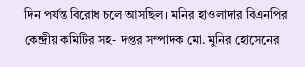দিন পর্যন্ত বিরোধ চলে আসছিল। মনির হাওলাদার বিএনপির কেন্দ্রীয় কমিটির সহ- দপ্তর সম্পাদক মো. মুনির হোসেনের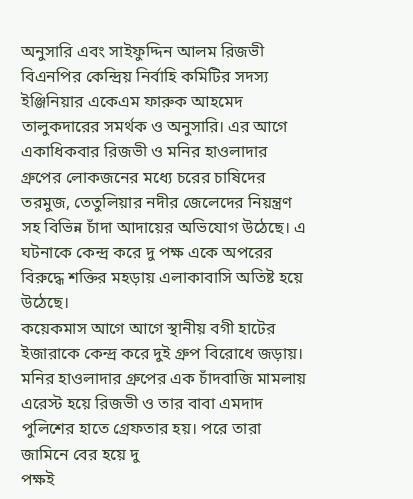অনুসারি এবং সাইফুদ্দিন আলম রিজভী বিএনপির কেন্দ্রিয় নির্বাহি কমিটির সদস্য ইঞ্জিনিয়ার একেএম ফারুক আহমেদ তালুকদারের সমর্থক ও অনুসারি। এর আগে একাধিকবার রিজভী ও মনির হাওলাদার গ্রুপের লোকজনের মধ্যে চরের চাষিদের তরমুজ, তেতুলিয়ার নদীর জেলেদের নিয়ন্ত্রণ সহ বিভিন্ন চাঁদা আদায়ের অভিযোগ উঠেছে। এ ঘটনাকে কেন্দ্র করে দু পক্ষ একে অপরের বিরুদ্ধে শক্তির মহড়ায় এলাকাবাসি অতিষ্ট হয়ে উঠেছে।
কয়েকমাস আগে আগে স্থানীয় বগী হাটের ইজারাকে কেন্দ্র করে দুই গ্রুপ বিরোধে জড়ায়। মনির হাওলাদার গ্রুপের এক চাঁদবাজি মামলায় এরেস্ট হয়ে রিজভী ও তার বাবা এমদাদ পুলিশের হাতে গ্রেফতার হয়। পরে তারা জামিনে বের হয়ে দু
পক্ষই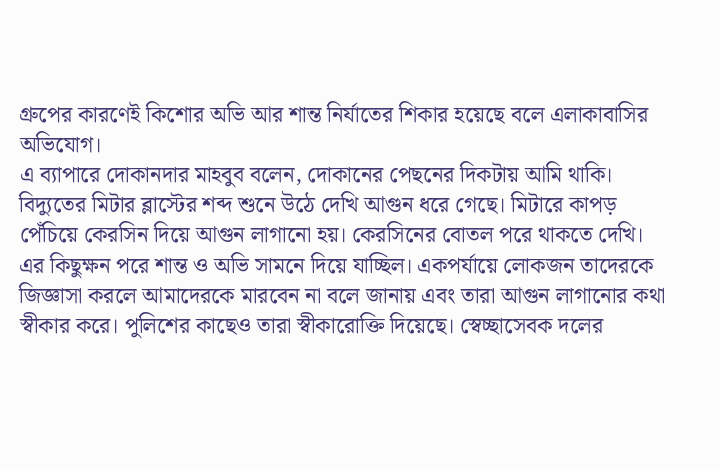গ্রুপের কারণেই কিশোর অভি আর শান্ত নির্যাতের শিকার হয়েছে বলে এলাকাবাসির অভিযোগ।
এ ব্যাপারে দোকানদার মাহবুব বলেন, দোকানের পেছনের দিকটায় আমি থাকি। বিদ্যুতের মিটার ব্লাস্টের শব্দ শুনে উঠে দেখি আগুন ধরে গেছে। মিটারে কাপড় পেঁচিয়ে কেরসিন দিয়ে আগুন লাগানো হয়। কেরসিনের বোতল পরে থাকতে দেখি। এর কিছুক্ষন পরে শান্ত ও অভি সামনে দিয়ে যাচ্ছিল। একপর্যায়ে লোকজন তাদেরকে জিজ্ঞাসা করলে আমাদেরকে মারবেন না বলে জানায় এবং তারা আগুন লাগানোর কথা স্বীকার করে। পুলিশের কাছেও তারা স্বীকারোক্তি দিয়েছে। স্বেচ্ছাসেবক দলের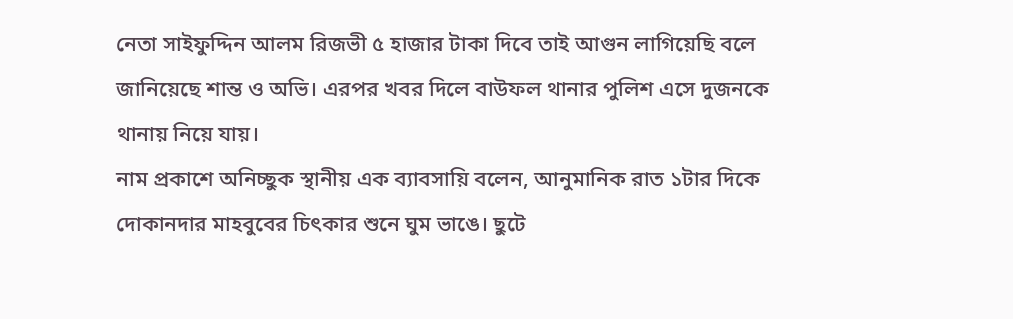নেতা সাইফুদ্দিন আলম রিজভী ৫ হাজার টাকা দিবে তাই আগুন লাগিয়েছি বলে জানিয়েছে শান্ত ও অভি। এরপর খবর দিলে বাউফল থানার পুলিশ এসে দুজনকে থানায় নিয়ে যায়।
নাম প্রকাশে অনিচ্ছুক স্থানীয় এক ব্যাবসায়ি বলেন, আনুমানিক রাত ১টার দিকে দোকানদার মাহবুবের চিৎকার শুনে ঘুম ভাঙে। ছুটে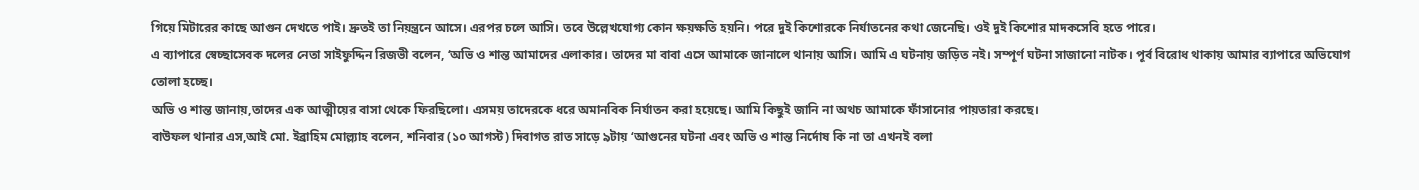গিয়ে মিটারের কাছে আগুন দেখতে পাই। দ্রুতই তা নিয়ন্ত্রনে আসে। এরপর চলে আসি। তবে উল্লেখযোগ্য কোন ক্ষয়ক্ষতি হয়নি। পরে দুই কিশোরকে নির্যাতনের কথা জেনেছি। ওই দুই কিশোর মাদকসেবি হতে পারে।
এ ব্যাপারে স্বেচ্ছাসেবক দলের নেতা সাইফুদ্দিন রিজভী বলেন, ‘অভি ও শান্ত আমাদের এলাকার। তাদের মা বাবা এসে আমাকে জানালে থানায় আসি। আমি এ ঘটনায় জড়িত নই। সম্পূর্ণ ঘটনা সাজানো নাটক। পূর্ব বিরোধ থাকায় আমার ব্যাপারে অভিযোগ তোলা হচ্ছে।
অভি ও শান্ত জানায়,তাদের এক আত্মীয়ের বাসা থেকে ফিরছিলো। এসময় তাদেরকে ধরে অমানবিক নির্যাতন করা হয়েছে। আমি কিছুই জানি না অথচ আমাকে ফাঁসানোর পায়তারা করছে।
বাউফল থানার এস,আই মো. ইব্রাহিম মোল্ল্যাহ বলেন, শনিবার (১০ আগস্ট) দিবাগত রাত সাড়ে ৯টায় ‘আগুনের ঘটনা এবং অভি ও শান্ত নির্দোষ কি না তা এখনই বলা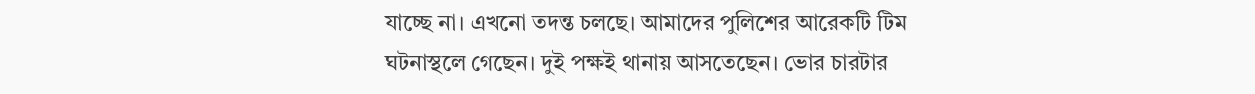যাচ্ছে না। এখনো তদন্ত চলছে। আমাদের পুলিশের আরেকটি টিম ঘটনাস্থলে গেছেন। দুই পক্ষই থানায় আসতেছেন। ভোর চারটার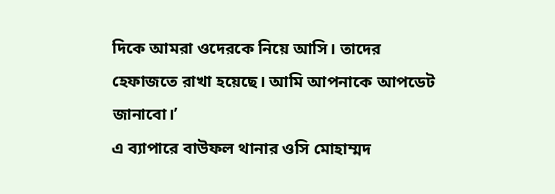দিকে আমরা ওদেরকে নিয়ে আসি। তাদের হেফাজতে রাখা হয়েছে। আমি আপনাকে আপডেট জানাবো।’
এ ব্যাপারে বাউফল থানার ওসি মোহাম্মদ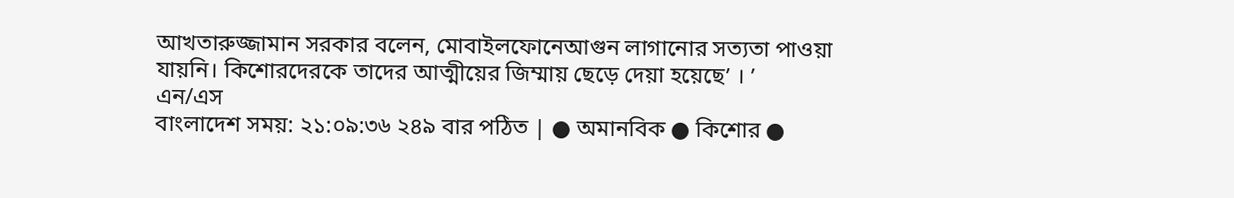আখতারুজ্জামান সরকার বলেন, মোবাইলফোনেআগুন লাগানোর সত্যতা পাওয়া যায়নি। কিশোরদেরকে তাদের আত্মীয়ের জিম্মায় ছেড়ে দেয়া হয়েছে’ । ’
এন/এস
বাংলাদেশ সময়: ২১:০৯:৩৬ ২৪৯ বার পঠিত | ● অমানবিক ● কিশোর ●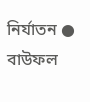নির্যাতন ● বাউফল